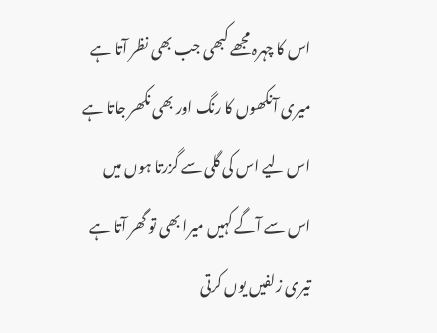اس کا چہرہ مجھے کبھی جب بھی نظر آتا ہے
میری آنکھوں کا رنگ اور بھی نکھر جاتا ہے
اس لیے اس کی گلی سے گزرتا ہوں میں
اس سے آگے کہیں میرا بھی تو گھر آتا ہے
تیری زلفیں یوں کرتی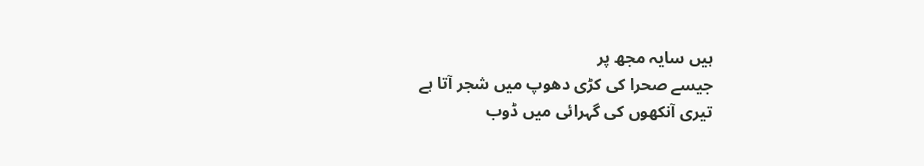ہیں سایہ مجھ پر
جیسے صحرا کی کڑی دھوپ میں شجر آتا ہے
تیری آنکھوں کی گہرائی میں ڈوب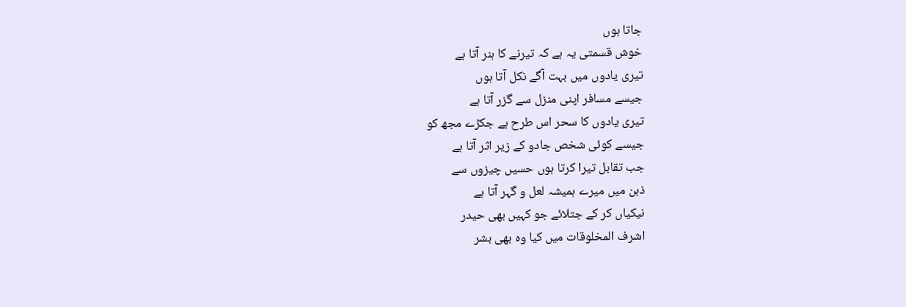جاتا ہوں
خوش قسمتی یہ ہے کہ تیرنے کا ہنر آتا ہے
تیری یادوں میں بہت آگے نکل آتا ہوں
جیسے مسافر اپنی منزل سے گزر آتا ہے
تیری یادوں کا سحر اس طرح ہے جکڑے مجھ کو
جیسے کوئی شخص جادو کے زیر اثر آتا ہے
جب تقابل تیرا کرتا ہوں حسیں چیزوں سے
ذہن میں میرے ہمیشہ لعل و گہر آتا ہے
نیکیاں کر کے جتلائے جو کہیں بھی حیدر
اشرف المخلوقات میں کیا وہ بھی بشر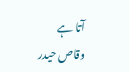آتا ہے
وقاص حیدر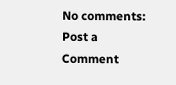No comments:
Post a Comment